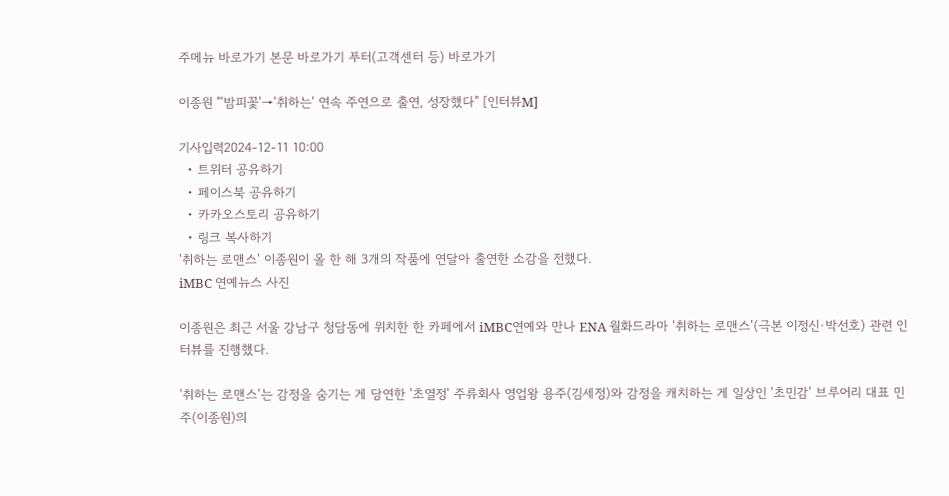주메뉴 바로가기 본문 바로가기 푸터(고객센터 등) 바로가기

이종원 "'밤피꽃'→'취하는' 연속 주연으로 출연, 성장했다" [인터뷰M]

기사입력2024-12-11 10:00
  • 트위터 공유하기
  • 페이스북 공유하기
  • 카카오스토리 공유하기
  • 링크 복사하기
'취하는 로맨스' 이종원이 올 한 해 3개의 작품에 연달아 출연한 소감을 전했다.
iMBC 연예뉴스 사진

이종원은 최근 서울 강남구 청담동에 위치한 한 카페에서 iMBC연예와 만나 ENA 월화드라마 '취하는 로맨스'(극본 이정신·박선호) 관련 인터뷰를 진행했다.

'취하는 로맨스'는 감정을 숨기는 게 당연한 '초열정' 주류회사 영업왕 용주(김세정)와 감정을 캐치하는 게 일상인 '초민감' 브루어리 대표 민주(이종원)의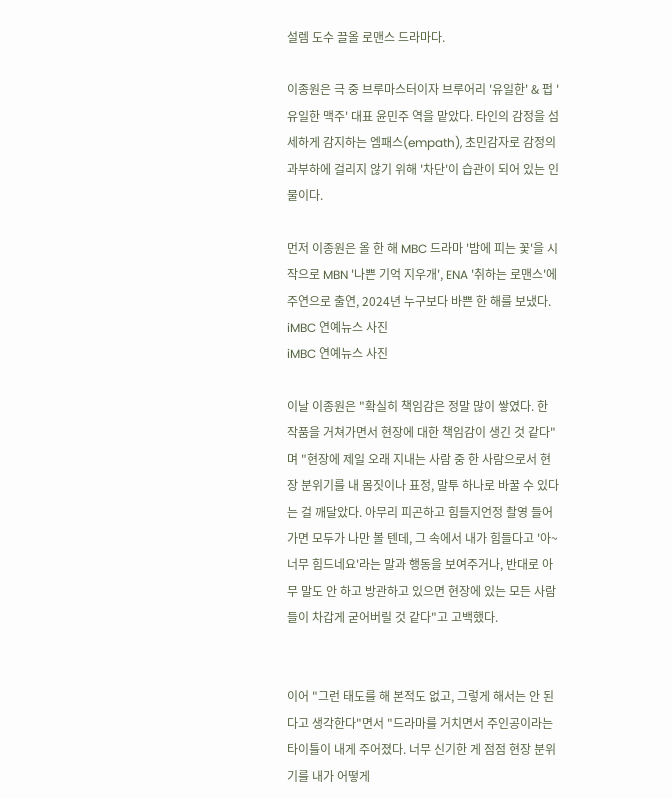설렘 도수 끌올 로맨스 드라마다.

이종원은 극 중 브루마스터이자 브루어리 '유일한' & 펍 '유일한 맥주' 대표 윤민주 역을 맡았다. 타인의 감정을 섬세하게 감지하는 엠패스(empath), 초민감자로 감정의 과부하에 걸리지 않기 위해 '차단'이 습관이 되어 있는 인물이다.

먼저 이종원은 올 한 해 MBC 드라마 '밤에 피는 꽃'을 시작으로 MBN '나쁜 기억 지우개', ENA '취하는 로맨스'에 주연으로 출연, 2024년 누구보다 바쁜 한 해를 보냈다.
iMBC 연예뉴스 사진
iMBC 연예뉴스 사진

이날 이종원은 "확실히 책임감은 정말 많이 쌓였다. 한 작품을 거쳐가면서 현장에 대한 책임감이 생긴 것 같다"며 "현장에 제일 오래 지내는 사람 중 한 사람으로서 현장 분위기를 내 몸짓이나 표정, 말투 하나로 바꿀 수 있다는 걸 깨달았다. 아무리 피곤하고 힘들지언정 촬영 들어가면 모두가 나만 볼 텐데, 그 속에서 내가 힘들다고 '아~ 너무 힘드네요'라는 말과 행동을 보여주거나, 반대로 아무 말도 안 하고 방관하고 있으면 현장에 있는 모든 사람들이 차갑게 굳어버릴 것 같다"고 고백했다.


이어 "그런 태도를 해 본적도 없고, 그렇게 해서는 안 된다고 생각한다"면서 "드라마를 거치면서 주인공이라는 타이틀이 내게 주어졌다. 너무 신기한 게 점점 현장 분위기를 내가 어떻게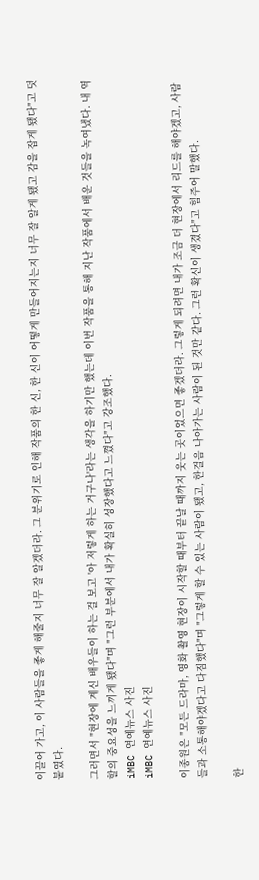이끌어 가고, 이 사람들을 좋게 해줄지 너무 잘 알겠더라. 그 분위기로 인해 작품의 한 신, 한 신이 어떻게 만들어지는지 너무 잘 알게 됐고 감을 잡게 됐다"고 덧붙였다.

그러면서 "현장에 계신 배우들이 하는 걸 보고 '아 저렇게 하는 거구나'라는 생각을 하기만 했는데 이번 작품을 통해 지난 작품에서 배운 것들을 녹여냈다. 내 역할의 중요성을 느끼게 됐다"며 "그런 부분에서 내가 확실히 성장했다고 느꼈다"고 강조했다.
iMBC 연예뉴스 사진
iMBC 연예뉴스 사진

이종원은 "모든 드라마, 영화 촬영 현장이 시작할 때부터 끝날 때까지 웃는 곳이었으면 좋겠더라. 그렇게 되려면 내가 조금 더 현장에서 리드를 해야겠고, 사람들과 소통해야겠다고 다짐했다"며 "그렇게 할 수 있는 사람이 됐고, 한걸음 나아가는 사람이 된 것만 같다. 그런 확신이 생겼다"고 힘주어 말했다.

한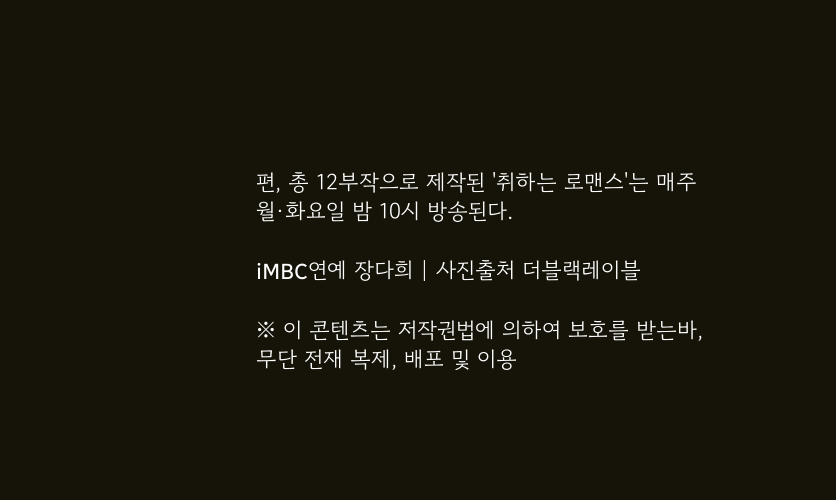편, 총 12부작으로 제작된 '취하는 로맨스'는 매주 월·화요일 밤 10시 방송된다.

iMBC연예 장다희 | 사진출처 더블랙레이블

※ 이 콘텐츠는 저작권법에 의하여 보호를 받는바, 무단 전재 복제, 배포 및 이용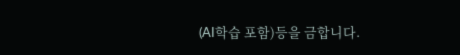(AI학습 포함)등을 금합니다.